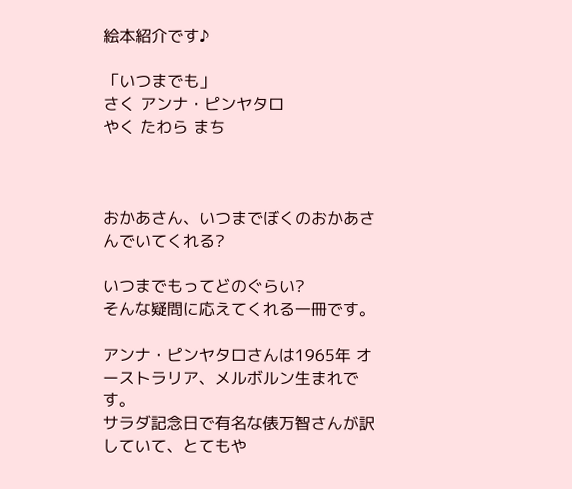絵本紹介です♪

「いつまでも」
さく アンナ・ピンヤタロ
やく たわら まち



おかあさん、いつまでぼくのおかあさんでいてくれる?

いつまでもってどのぐらい?
そんな疑問に応えてくれる一冊です。

アンナ・ピンヤタロさんは1965年 オーストラリア、メルボルン生まれです。
サラダ記念日で有名な俵万智さんが訳していて、とてもや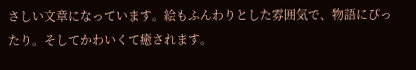さしい文章になっています。絵もふんわりとした雰囲気で、物語にぴったり。そしてかわいくて癒されます。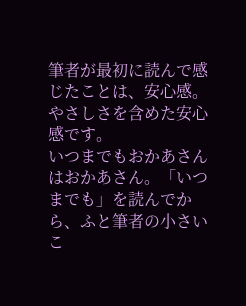筆者が最初に読んで感じたことは、安心感。やさしさを含めた安心感です。
いつまでもおかあさんはおかあさん。「いつまでも」を読んでから、ふと筆者の小さいこ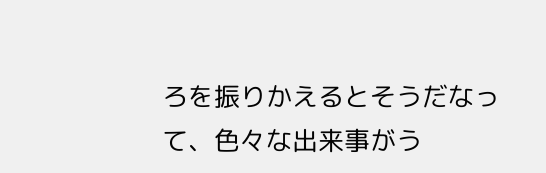ろを振りかえるとそうだなって、色々な出来事がう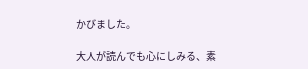かびました。

大人が読んでも心にしみる、素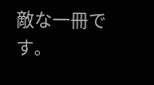敵な一冊です。